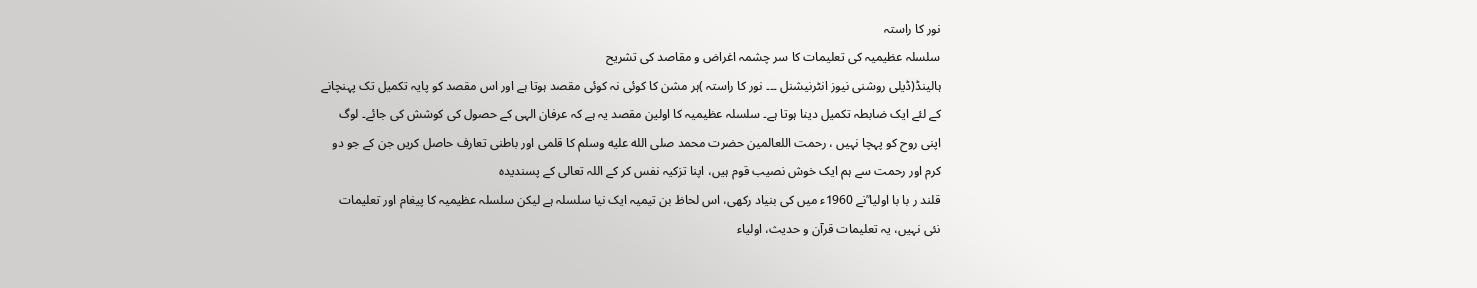نور کا راستہ
سلسلہ عظیمیہ کی تعلیمات کا سر چشمہ اغراض و مقاصد کی تشریح
ہالینڈ(ڈیلی روشنی نیوز انٹرنیشنل ۔۔۔ نور کا راستہ )ہر مشن کا کوئی نہ کوئی مقصد ہوتا ہے اور اس مقصد کو پایہ تکمیل تک پہنچانے کے لئے ایک ضابطہ تکمیل دینا ہوتا ہے۔ سلسلہ عظیمیہ کا اولین مقصد یہ ہے کہ عرفان الہی کے حصول کی کوشش کی جائے۔ لوگ اپنی روح کو پہچا نہیں ، رحمت اللعالمین حضرت محمد صلى الله عليه وسلم کا قلمی اور باطنی تعارف حاصل کریں جن کے جو دو کرم اور رحمت سے ہم ایک خوش نصیب قوم ہیں، اپنا تزکیہ نفس کر کے اللہ تعالی کے پسندیدہ
قلند ر با با اولیا ؒنے 1960ء میں کی بنیاد رکھی، اس لحاظ بن تیمیہ ایک نیا سلسلہ ہے لیکن سلسلہ عظیمیہ کا پیغام اور تعلیمات نئی نہیں، یہ تعلیمات قرآن و حدیث، اولیاء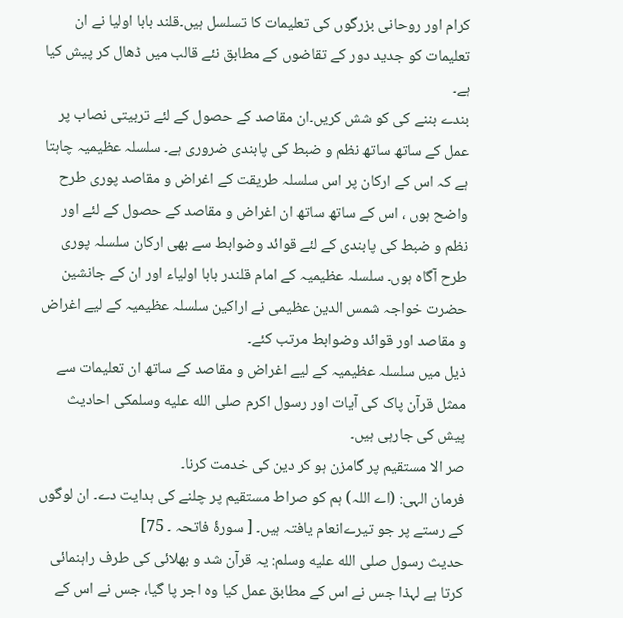کرام اور روحانی بزرگوں کی تعلیمات کا تسلسل ہیں۔قلند بابا اولیا نے ان تعلیمات کو جدید دور کے تقاضوں کے مطابق نئے قالب میں ڈھال کر پیش کیا ہے۔
بندے بننے کی کو شش کریں۔ان مقاصد کے حصول کے لئے تربیتی نصاب پر عمل کے ساتھ ساتھ نظم و ضبط کی پابندی ضروری ہے۔ سلسلہ عظیمیہ چاہتا ہے کہ اس کے ارکان پر اس سلسلہ طریقت کے اغراض و مقاصد پوری طرح واضح ہوں ، اس کے ساتھ ساتھ ان اغراض و مقاصد کے حصول کے لئے اور نظم و ضبط کی پابندی کے لئے قوائد وضوابط سے بھی ارکان سلسلہ پوری طرح آگاہ ہوں۔ سلسلہ عظیمیہ کے امام قلندر بابا اولیاء اور ان کے جانشین حضرت خواجہ شمس الدین عظیمی نے اراکین سلسلہ عظیمیہ کے لیے اغراض و مقاصد اور قوائد وضوابط مرتب کئے۔
ذیل میں سلسلہ عظیمیہ کے لیے اغراض و مقاصد کے ساتھ ان تعلیمات سے ممثل قرآن پاک کی آیات اور رسول اکرم صلى الله عليه وسلمکی احادیث پیش کی جارہی ہیں۔
صر الا مستقیم پر گامزن ہو کر دین کی خدمت کرنا۔
فرمان الہی: (اے اللہ) ہم کو صراط مستقیم پر چلنے کی ہدایت دے۔ ان لوگوں کے رستے پر جو تیرےانعام یافتہ ہیں۔ [ سورۂ فاتحہ ۔ 75]
حدیث رسول صلى الله عليه وسلم: یہ قرآن شد و بھلائی کی طرف راہنمائی کرتا ہے لہذا جس نے اس کے مطابق عمل کیا وہ اجر پا گیا، جس نے اس کے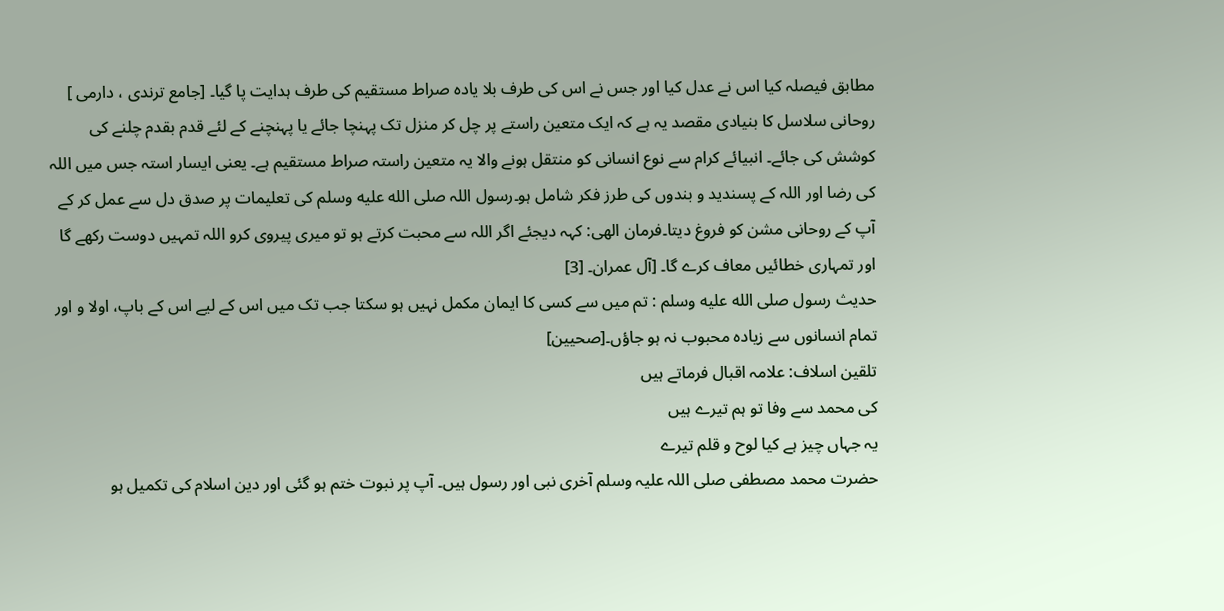مطابق فیصلہ کیا اس نے عدل کیا اور جس نے اس کی طرف بلا یادہ صراط مستقیم کی طرف ہدایت پا گیا۔ [جامع ترندی ، دارمی ]
روحانی سلاسل کا بنیادی مقصد یہ ہے کہ ایک متعین راستے پر چل کر منزل تک پہنچا جائے یا پہنچنے کے لئے قدم بقدم چلنے کی کوشش کی جائے۔ انبیائے کرام سے نوع انسانی کو منتقل ہونے والا یہ متعین راستہ صراط مستقیم ہے۔ یعنی ایسار استہ جس میں اللہ کی رضا اور اللہ کے پسندید و بندوں کی طرز فکر شامل ہو۔رسول اللہ صلى الله عليه وسلم کی تعلیمات پر صدق دل سے عمل کر کے آپ کے روحانی مشن کو فروغ دیتا۔فرمان الهی: کہہ دیجئے اگر اللہ سے محبت کرتے ہو تو میری پیروی کرو اللہ تمہیں دوست رکھے گا اور تمہاری خطائیں معاف کرے گا۔ [آل عمران۔ [3]
حدیث رسول صلى الله عليه وسلم : تم میں سے کسی کا ایمان مکمل نہیں ہو سکتا جب تک میں اس کے لیے اس کے باپ، اولا و اور تمام انسانوں سے زیادہ محبوب نہ ہو جاؤں۔[صحیین]
تلقین اسلاف: علامہ اقبال فرماتے ہیں
کی محمد سے وفا تو ہم تیرے ہیں
یہ جہاں چیز ہے کیا لوح و قلم تیرے
حضرت محمد مصطفی صلی اللہ علیہ وسلم آخری نبی اور رسول ہیں۔ آپ پر نبوت ختم ہو گئی اور دین اسلام کی تکمیل ہو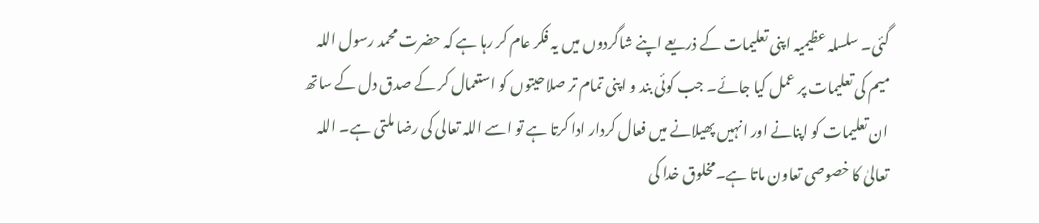گئی۔ سلسلہ عظیمیہ اپنی تعلیمات کے ذریعے اپنے شاگردوں میں یہ فکر عام کر رہا ہے کہ حضرت محمد رسول اللہ میم کی تعلیمات پر عمل کیا جائے۔ جب کوئی بند و اپنی تمام تر صلاحیتوں کو استعمال کر کے صدق دل کے ساتھ ان تعلیمات کو اپنانے اور انہیں پھیلانے میں فعال کردار ادا کرتا ہے تو اسے اللہ تعالی کی رضا ملتی ہے۔ اللہ تعالیٰ کا خصوصی تعاون ماتا ہے۔مخلوق خدا کی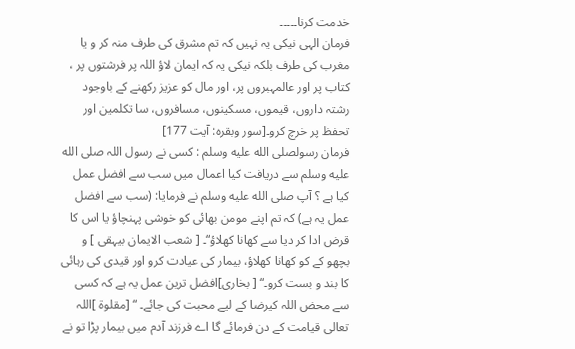خدمت کرنا۔۔۔۔۔
فرمان الہی نیکی یہ نہیں کہ تم مشرق کی طرف منہ کر و یا مغرب کی طرف بلکہ نیکی یہ کہ ایمان لاؤ اللہ پر فرشتوں پر ، کتاب پر اور عالمہبروں پر، اور مال کو عزیز رکھنے کے باوجود رشتہ داروں، قیموں، مسکینوں، مسافروں، سا تکلمین اور تحفظ پر خرچ کرو۔[سور وبقرہ: آیت 177]
فرمان رسولصلى الله عليه وسلم : کسی نے رسول اللہ صلى الله عليه وسلم سے دریافت کیا اعمال میں سب سے افضل عمل کیا ہے ؟ آپ صلى الله عليه وسلم نے فرمایا: (سب سے افضل عمل یہ ہے) کہ تم اپنے مومن بھائی کو خوشی پہنچاؤ یا اس کا قرض ادا کر دیا سے کھانا کھلاؤ“۔ [ شعب الایمان بیہقی ] و بچھو کے کو کھانا کھلاؤ، بیمار کی عیادت کرو اور قیدی کی رہائی کا بند و بست کرو۔“ [ بخاری]افضل ترین عمل یہ ہے کہ کسی سے محض اللہ کیرضا کے لیے محبت کی جائے۔ “ [مقلوة ]اللہ تعالی قیامت کے دن فرمائے گا اے فرزند آدم میں بیمار پڑا تو نے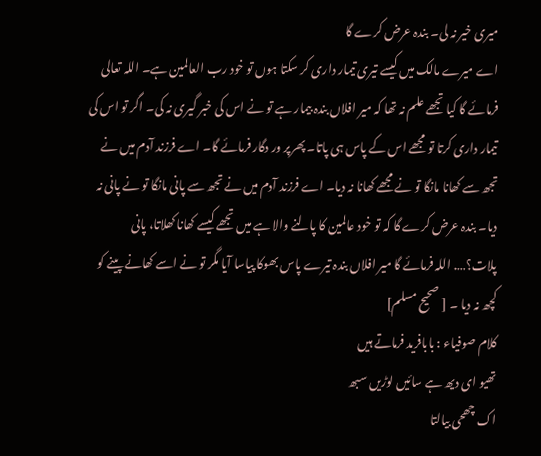میری خیر نہ لی۔ بندہ عرض کرے گا
اے میرے مالک میں کیسے تیری تیمار داری کر سکتا ہوں تو خود رب العالمین ہے۔ اللہ تعالی فرمائے گا کیا تجھے علم نہ تھا کہ میر افلاں بندہ بیمار ہے تو نے اس کی خبر گیری نہ کی۔ اگر تو اس کی تیمار داری کرتا تو مجھے اس کے پاس ہی پاتا۔ پھرپر ور دگار فرمائے گا۔ اے فرزند آدم میں نے تجھ سے کھانا مانگا تو نے مجھے کھانا نہ دیا۔ اے فرزند آدم میں نے تجھ سے پانی مانگا تو نے پانی نہ دیا۔ بندہ عرض کرے گا کہ تو خود عالمین کا پالنے والا ہے میں تجھے کیسے کھانا کھلاتا، پانی پلات؟…. اللہ فرمائے گا میر افلاں بندہ تیرے پاس بھوکا پیاسا آیا مگر تو نے اسے کھانے پینے کو کچھ نہ دیا ۔ [ صحیح مسلم]
کلام صوفیاء : بابافرید فرماتے ہیں
تھیو ای دیھ ہے سائیں لوڑیں سبھ
اک چھحی بیالتا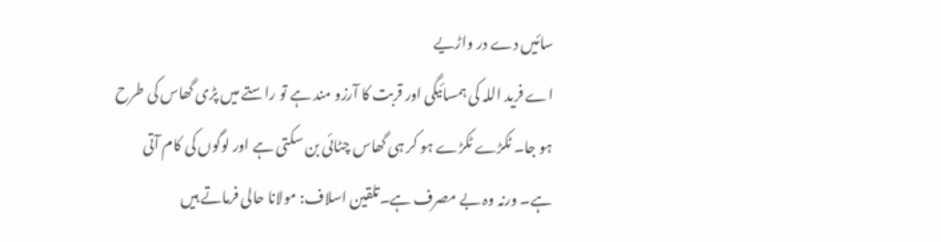سائیں دے در واڑیے
اے فرید اللہ کی ہمسائیگی اور قربت کا آرزو مند ہے تو راستے میں پڑی گھاس کی طرح ہو جا۔ ٹکڑے ٹکڑے ہو کر ہی گھاس چٹائی بن سکتی ہے اور لوگوں کی کام آتی ہے۔ ورنہ وہ بے مصرف ہے۔تلقین اسلاف: مولانا حالی فرماتے ہیں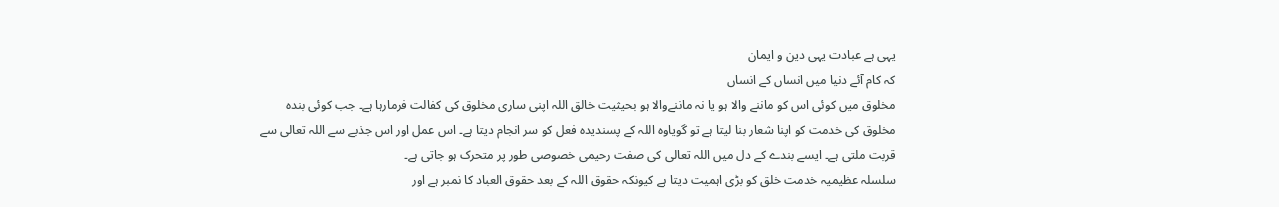یہی ہے عبادت یہی دین و ایمان
کہ کام آئے دنیا میں انساں کے انساں
مخلوق میں کوئی اس کو ماننے والا ہو یا نہ ماننےوالا ہو بحیثیت خالق اللہ اپنی ساری مخلوق کی کفالت فرمارہا ہے۔ جب کوئی بندہ مخلوق کی خدمت کو اپنا شعار بنا لیتا ہے تو گویاوہ اللہ کے پسندیدہ فعل کو سر انجام دیتا ہے۔ اس عمل اور اس جذبے سے اللہ تعالی سے قربت ملتی ہے۔ ایسے بندے کے دل میں اللہ تعالی کی صفت رحیمی خصوصی طور پر متحرک ہو جاتی ہے۔
سلسلہ عظیمیہ خدمت خلق کو بڑی اہمیت دیتا ہے کیونکہ حقوق اللہ کے بعد حقوق العباد کا نمبر ہے اور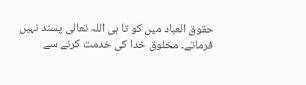حقوق العباد میں کو تا ہی اللہ تعالی پسند نہیں فرماتے۔ مخلوق خدا کی خدمت کرنے سے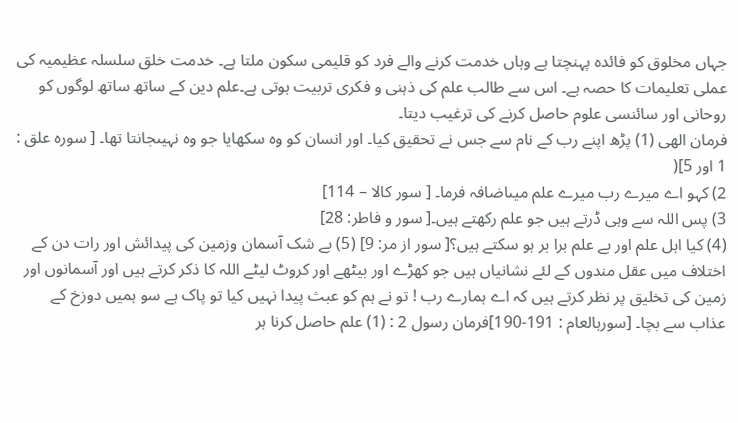جہاں مخلوق کو فائدہ پہنچتا ہے وہاں خدمت کرنے والے فرد کو قلیمی سکون ملتا ہے۔ خدمت خلق سلسلہ عظیمیہ کی عملی تعلیمات کا حصہ ہے۔ اس سے طالب علم کی ذہنی و فکری تربیت ہوتی ہے۔علم دین کے ساتھ ساتھ لوگوں کو روحانی اور سائنسی علوم حاصل کرنے کی ترغیب دیتا۔
فرمان الهی (1) پڑھ اپنے رب کے نام سے جس نے تحقیق کیا۔ اور انسان کو وہ سکھایا جو وہ نہیںجانتا تھا۔ [ سورہ علق : 1 اور 5](
2) کہو اے میرے رب میرے علم میںاضافہ فرما۔ [ سور کالا – 114]
3) پس اللہ سے وہی ڈرتے ہیں جو علم رکھتے ہیں۔[ سور و فاطر: 28]
(4) کیا اہل علم اور بے علم برا بر ہو سکتے ہیں؟[ سور از مر: 9] (5) بے شک آسمان وزمین کی پیدائش اور رات دن کے اختلاف میں عقل مندوں کے لئے نشانیاں ہیں جو کھڑے اور بیٹھے اور کروٹ لیٹے اللہ کا ذکر کرتے ہیں اور آسمانوں اور زمین کی تخلیق پر نظر کرتے ہیں کہ اے ہمارے رب ! تو نے ہم کو عبث پیدا نہیں کیا تو پاک ہے سو ہمیں دوزخ کے عذاب سے بچا۔ [سورہالعام : 191-190]فرمان رسول 2 : (1) علم حاصل کرنا ہر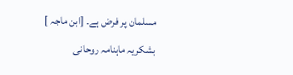مسلمان پر فرض ہے۔ [ابن ماجہ ]
بشکریہ ماہنامہ روحانی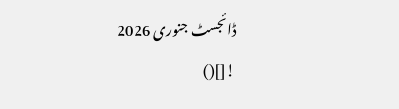ڈائجسٹ جنوری 2026
![]()